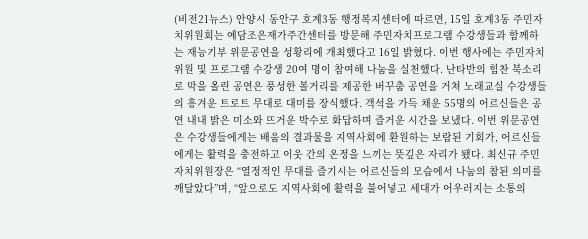(비전21뉴스) 안양시 동안구 호계3동 행정복지센터에 따르면, 15일 호계3동 주민자치위원회는 예담조은재가주간센터를 방문해 주민자치프로그램 수강생들과 함께하는 재능기부 위문공연을 성황리에 개최했다고 16일 밝혔다. 이번 행사에는 주민자치위원 및 프로그램 수강생 20여 명이 참여해 나눔을 실천했다. 난타반의 힘찬 북소리로 막을 올린 공연은 풍성한 볼거리를 제공한 버꾸춤 공연을 거쳐 노래교실 수강생들의 흥겨운 트로트 무대로 대미를 장식했다. 객석을 가득 채운 55명의 어르신들은 공연 내내 밝은 미소와 뜨거운 박수로 화답하며 즐거운 시간을 보냈다. 이번 위문공연은 수강생들에게는 배움의 결과물을 지역사회에 환원하는 보람된 기회가, 어르신들에게는 활력을 충전하고 이웃 간의 온정을 느끼는 뜻깊은 자리가 됐다. 최신규 주민자치위원장은 “열정적인 무대를 즐기시는 어르신들의 모습에서 나눔의 참된 의미를 깨달았다”며, “앞으로도 지역사회에 활력을 불어넣고 세대가 어우러지는 소통의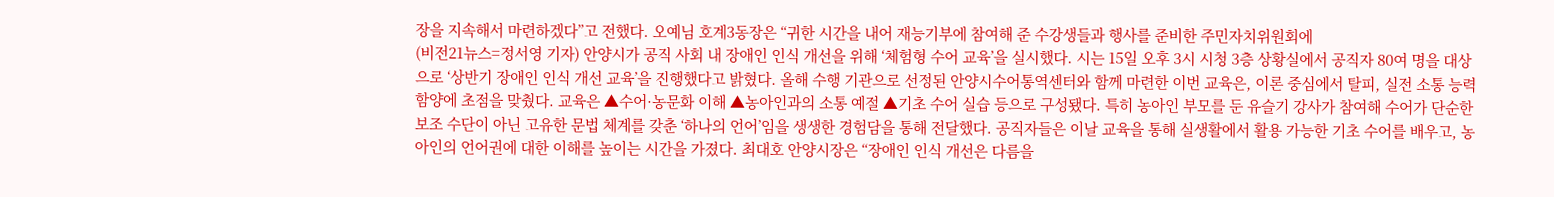장을 지속해서 마련하겠다”고 전했다. 오예님 호계3동장은 “귀한 시간을 내어 재능기부에 참여해 준 수강생들과 행사를 준비한 주민자치위원회에
(비전21뉴스=정서영 기자) 안양시가 공직 사회 내 장애인 인식 개선을 위해 ‘체험형 수어 교육’을 실시했다. 시는 15일 오후 3시 시청 3층 상황실에서 공직자 80여 명을 대상으로 ‘상반기 장애인 인식 개선 교육’을 진행했다고 밝혔다. 올해 수행 기관으로 선정된 안양시수어통역센터와 함께 마련한 이번 교육은, 이론 중심에서 탈피, 실전 소통 능력 함양에 초점을 맞췄다. 교육은 ▲수어·농문화 이해 ▲농아인과의 소통 예절 ▲기초 수어 실습 등으로 구성됐다. 특히 농아인 부모를 둔 유슬기 강사가 참여해 수어가 단순한 보조 수단이 아닌 고유한 문법 체계를 갖춘 ‘하나의 언어’임을 생생한 경험담을 통해 전달했다. 공직자들은 이날 교육을 통해 실생활에서 활용 가능한 기초 수어를 배우고, 농아인의 언어권에 대한 이해를 높이는 시간을 가졌다. 최대호 안양시장은 “장애인 인식 개선은 다름을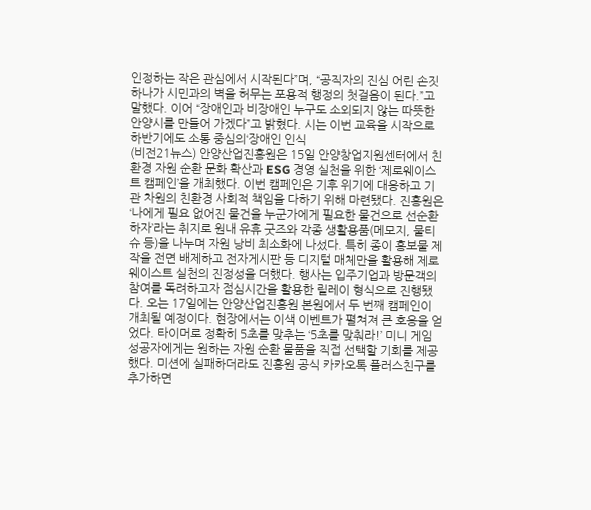인정하는 작은 관심에서 시작된다”며, “공직자의 진심 어린 손짓 하나가 시민과의 벽을 허무는 포용적 행정의 첫걸음이 된다.”고 말했다. 이어 “장애인과 비장애인 누구도 소외되지 않는 따뜻한 안양시를 만들어 가겠다”고 밝혔다. 시는 이번 교육을 시작으로 하반기에도 소통 중심의‘장애인 인식
(비전21뉴스) 안양산업진흥원은 15일 안양창업지원센터에서 친환경 자원 순환 문화 확산과 ESG 경영 실천을 위한 ‘제로웨이스트 캠페인’을 개최했다. 이번 캠페인은 기후 위기에 대응하고 기관 차원의 친환경 사회적 책임을 다하기 위해 마련됐다. 진흥원은 ‘나에게 필요 없어진 물건을 누군가에게 필요한 물건으로 선순환하자’라는 취지로 원내 유휴 굿즈와 각종 생활용품(메모지, 물티슈 등)을 나누며 자원 낭비 최소화에 나섰다. 특히 종이 홍보물 제작을 전면 배제하고 전자게시판 등 디지털 매체만을 활용해 제로웨이스트 실천의 진정성을 더했다. 행사는 입주기업과 방문객의 참여를 독려하고자 점심시간을 활용한 릴레이 형식으로 진행됐다. 오는 17일에는 안양산업진흥원 본원에서 두 번째 캠페인이 개최될 예정이다. 현장에서는 이색 이벤트가 펼쳐져 큰 호응을 얻었다. 타이머로 정확히 5초를 맞추는 ‘5초를 맞춰라!’ 미니 게임 성공자에게는 원하는 자원 순환 물품을 직접 선택할 기회를 제공했다. 미션에 실패하더라도 진흥원 공식 카카오톡 플러스친구를 추가하면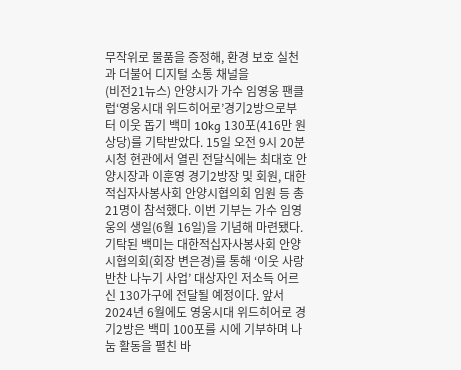무작위로 물품을 증정해, 환경 보호 실천과 더불어 디지털 소통 채널을
(비전21뉴스) 안양시가 가수 임영웅 팬클럽‘영웅시대 위드히어로’경기2방으로부터 이웃 돕기 백미 10kg 130포(416만 원 상당)를 기탁받았다. 15일 오전 9시 20분 시청 현관에서 열린 전달식에는 최대호 안양시장과 이훈영 경기2방장 및 회원, 대한적십자사봉사회 안양시협의회 임원 등 총 21명이 참석했다. 이번 기부는 가수 임영웅의 생일(6월 16일)을 기념해 마련됐다. 기탁된 백미는 대한적십자사봉사회 안양시협의회(회장 변은경)를 통해 ‘이웃 사랑 반찬 나누기 사업’ 대상자인 저소득 어르신 130가구에 전달될 예정이다. 앞서 2024년 6월에도 영웅시대 위드히어로 경기2방은 백미 100포를 시에 기부하며 나눔 활동을 펼친 바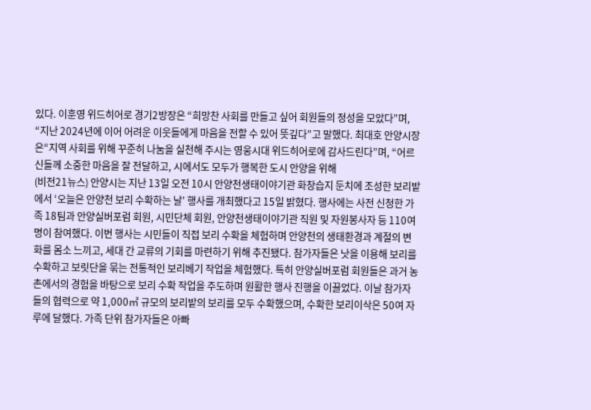있다. 이훈영 위드히어로 경기2방장은 “희망찬 사회를 만들고 싶어 회원들의 정성을 모았다”며, “지난 2024년에 이어 어려운 이웃들에게 마음을 전할 수 있어 뜻깊다”고 말했다. 최대호 안양시장은“지역 사회를 위해 꾸준히 나눔을 실천해 주시는 영웅시대 위드히어로에 감사드린다”며, “어르신들께 소중한 마음을 잘 전달하고, 시에서도 모두가 행복한 도시 안양을 위해
(비전21뉴스) 안양시는 지난 13일 오전 10시 안양천생태이야기관 화창습지 둔치에 조성한 보리밭에서 ‘오늘은 안양천 보리 수확하는 날’ 행사를 개최했다고 15일 밝혔다. 행사에는 사전 신청한 가족 18팀과 안양실버포럼 회원, 시민단체 회원, 안양천생태이야기관 직원 및 자원봉사자 등 110여 명이 참여했다. 이번 행사는 시민들이 직접 보리 수확을 체험하며 안양천의 생태환경과 계절의 변화를 몸소 느끼고, 세대 간 교류의 기회를 마련하기 위해 추진됐다. 참가자들은 낫을 이용해 보리를 수확하고 보릿단을 묶는 전통적인 보리베기 작업을 체험했다. 특히 안양실버포럼 회원들은 과거 농촌에서의 경험을 바탕으로 보리 수확 작업을 주도하며 원활한 행사 진행을 이끌었다. 이날 참가자들의 협력으로 약 1,000㎡ 규모의 보리밭의 보리를 모두 수확했으며, 수확한 보리이삭은 50여 자루에 달했다. 가족 단위 참가자들은 아빠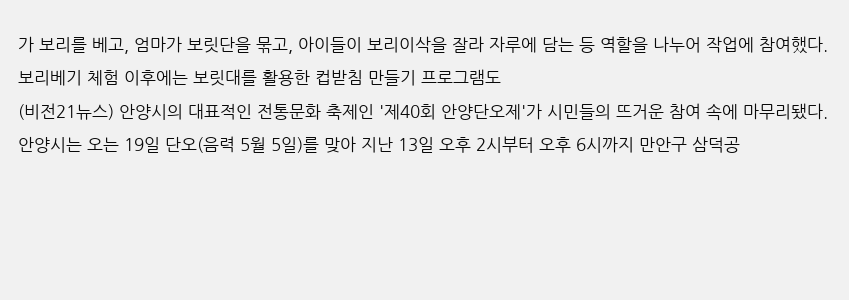가 보리를 베고, 엄마가 보릿단을 묶고, 아이들이 보리이삭을 잘라 자루에 담는 등 역할을 나누어 작업에 참여했다. 보리베기 체험 이후에는 보릿대를 활용한 컵받침 만들기 프로그램도
(비전21뉴스) 안양시의 대표적인 전통문화 축제인 '제40회 안양단오제'가 시민들의 뜨거운 참여 속에 마무리됐다. 안양시는 오는 19일 단오(음력 5월 5일)를 맞아 지난 13일 오후 2시부터 오후 6시까지 만안구 삼덕공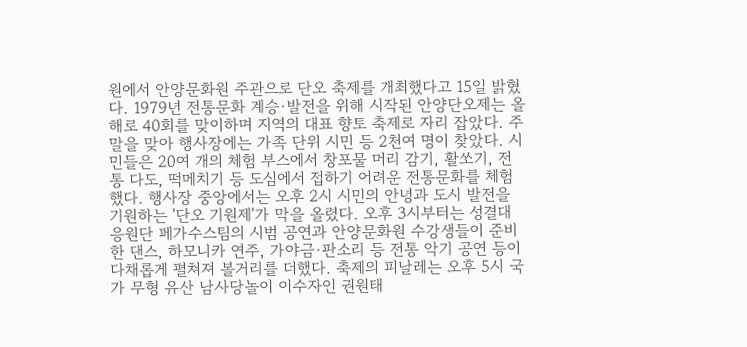원에서 안양문화원 주관으로 단오 축제를 개최했다고 15일 밝혔다. 1979년 전통문화 계승·발전을 위해 시작된 안양단오제는 올해로 40회를 맞이하며 지역의 대표 향토 축제로 자리 잡았다. 주말을 맞아 행사장에는 가족 단위 시민 등 2천여 명이 찾았다. 시민들은 20여 개의 체험 부스에서 창포물 머리 감기, 활쏘기, 전통 다도, 떡메치기 등 도심에서 접하기 어려운 전통문화를 체험했다. 행사장 중앙에서는 오후 2시 시민의 안녕과 도시 발전을 기원하는 '단오 기원제'가 막을 올렸다. 오후 3시부터는 성결대 응원단 페가수스팀의 시범 공연과 안양문화원 수강생들이 준비한 댄스, 하모니카 연주, 가야금·판소리 등 전통 악기 공연 등이 다채롭게 펼쳐져 볼거리를 더했다. 축제의 피날레는 오후 5시 국가 무형 유산 남사당놀이 이수자인 권원태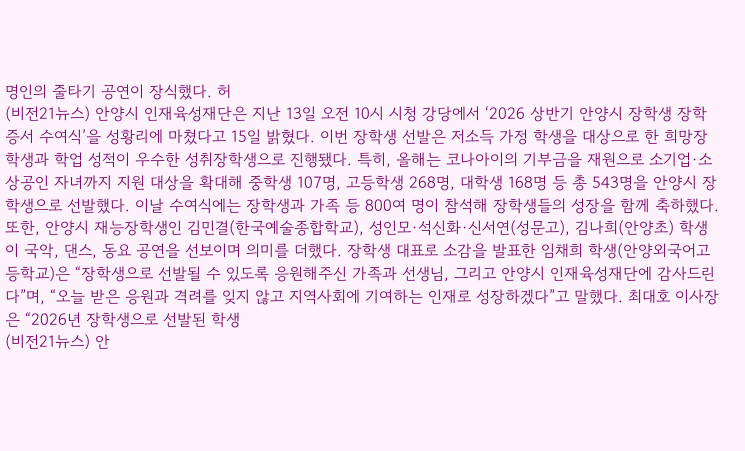명인의 줄타기 공연이 장식했다. 허
(비전21뉴스) 안양시 인재육성재단은 지난 13일 오전 10시 시청 강당에서 ‘2026 상반기 안양시 장학생 장학증서 수여식’을 성황리에 마쳤다고 15일 밝혔다. 이번 장학생 선발은 저소득 가정 학생을 대상으로 한 희망장학생과 학업 성적이 우수한 성취장학생으로 진행됐다. 특히, 올해는 코나아이의 기부금을 재원으로 소기업·소상공인 자녀까지 지원 대상을 확대해 중학생 107명, 고등학생 268명, 대학생 168명 등 총 543명을 안양시 장학생으로 선발했다. 이날 수여식에는 장학생과 가족 등 800여 명이 참석해 장학생들의 성장을 함께 축하했다. 또한, 안양시 재능장학생인 김민결(한국예술종합학교), 성인모·석신화·신서연(성문고), 김나희(안양초) 학생이 국악, 댄스, 동요 공연을 선보이며 의미를 더했다. 장학생 대표로 소감을 발표한 임채희 학생(안양외국어고등학교)은 “장학생으로 선발될 수 있도록 응원해주신 가족과 선생님, 그리고 안양시 인재육성재단에 감사드린다”며, “오늘 받은 응원과 격려를 잊지 않고 지역사회에 기여하는 인재로 성장하겠다”고 말했다. 최대호 이사장은 “2026년 장학생으로 선발된 학생
(비전21뉴스) 안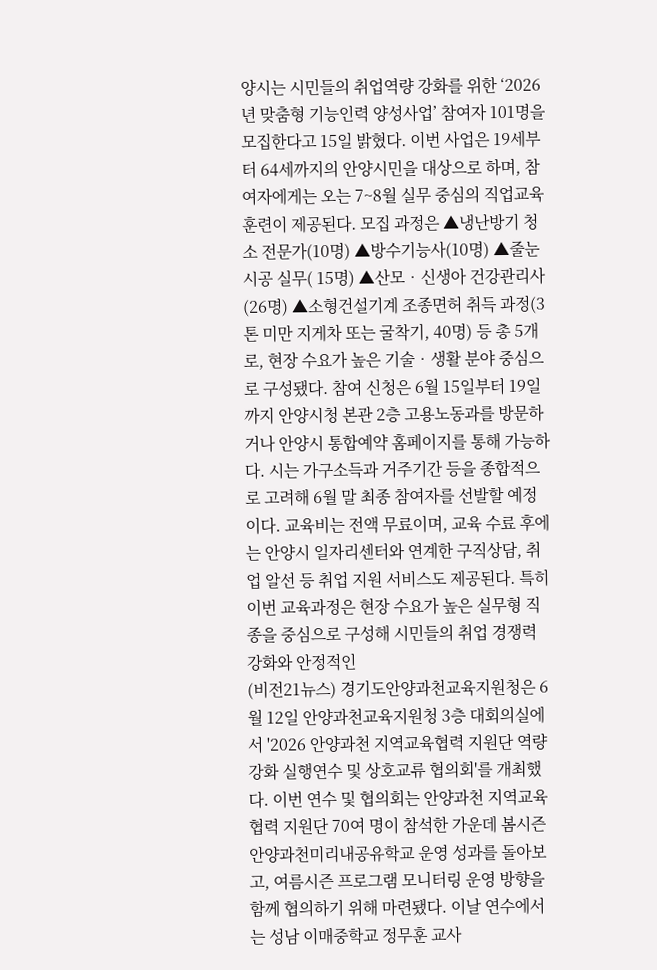양시는 시민들의 취업역량 강화를 위한 ‘2026년 맞춤형 기능인력 양성사업’ 참여자 101명을 모집한다고 15일 밝혔다. 이번 사업은 19세부터 64세까지의 안양시민을 대상으로 하며, 참여자에게는 오는 7~8월 실무 중심의 직업교육훈련이 제공된다. 모집 과정은 ▲냉난방기 청소 전문가(10명) ▲방수기능사(10명) ▲줄눈 시공 실무( 15명) ▲산모‧신생아 건강관리사(26명) ▲소형건설기계 조종면허 취득 과정(3톤 미만 지게차 또는 굴착기, 40명) 등 총 5개로, 현장 수요가 높은 기술‧생활 분야 중심으로 구성됐다. 참여 신청은 6월 15일부터 19일까지 안양시청 본관 2층 고용노동과를 방문하거나 안양시 통합예약 홈페이지를 통해 가능하다. 시는 가구소득과 거주기간 등을 종합적으로 고려해 6월 말 최종 참여자를 선발할 예정이다. 교육비는 전액 무료이며, 교육 수료 후에는 안양시 일자리센터와 연계한 구직상담, 취업 알선 등 취업 지원 서비스도 제공된다. 특히 이번 교육과정은 현장 수요가 높은 실무형 직종을 중심으로 구성해 시민들의 취업 경쟁력 강화와 안정적인
(비전21뉴스) 경기도안양과천교육지원청은 6월 12일 안양과천교육지원청 3층 대회의실에서 '2026 안양과천 지역교육협력 지원단 역량강화 실행연수 및 상호교류 협의회'를 개최했다. 이번 연수 및 협의회는 안양과천 지역교육협력 지원단 70여 명이 참석한 가운데 봄시즌 안양과천미리내공유학교 운영 성과를 돌아보고, 여름시즌 프로그램 모니터링 운영 방향을 함께 협의하기 위해 마련됐다. 이날 연수에서는 성남 이매중학교 정무훈 교사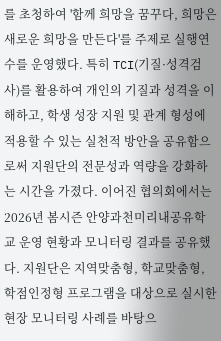를 초청하여 '함께 희망을 꿈꾸다, 희망은 새로운 희망을 만든다'를 주제로 실행연수를 운영했다. 특히 TCI(기질·성격검사)를 활용하여 개인의 기질과 성격을 이해하고, 학생 성장 지원 및 관계 형성에 적용할 수 있는 실천적 방안을 공유함으로써 지원단의 전문성과 역량을 강화하는 시간을 가졌다. 이어진 협의회에서는 2026년 봄시즌 안양과천미리내공유학교 운영 현황과 모니터링 결과를 공유했다. 지원단은 지역맞춤형, 학교맞춤형, 학점인정형 프로그램을 대상으로 실시한 현장 모니터링 사례를 바탕으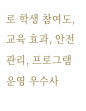로 학생 참여도, 교육 효과, 안전관리, 프로그램 운영 우수사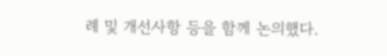례 및 개선사항 등을 함께 논의했다.